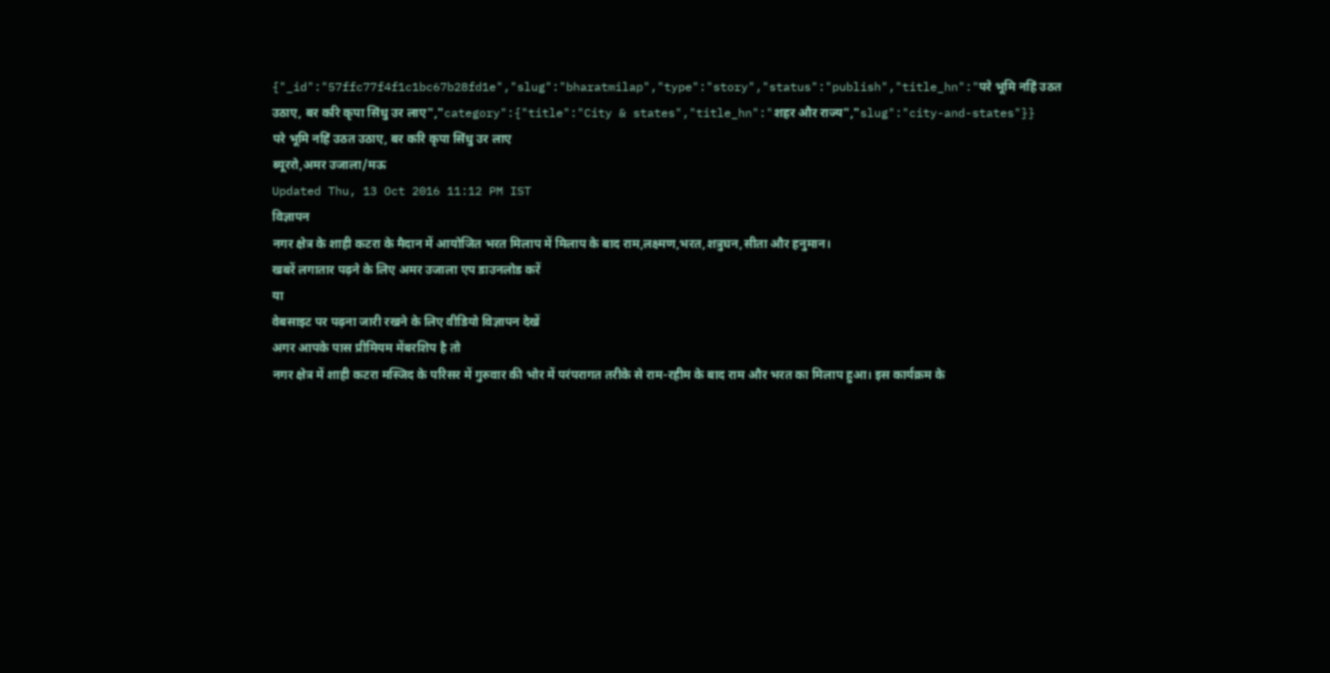{"_id":"57ffc77f4f1c1bc67b28fd1e","slug":"bharatmilap","type":"story","status":"publish","title_hn":"परे भूमि नहिं उठत उठाए, बर करि कृपा सिंधु उर लाए","category":{"title":"City & states","title_hn":"शहर और राज्य","slug":"city-and-states"}}
परे भूमि नहिं उठत उठाए, बर करि कृपा सिंधु उर लाए
ब्यूररो,अमर उजाला/मऊ
Updated Thu, 13 Oct 2016 11:12 PM IST
विज्ञापन
नगर क्षेत्र के शाही कटरा के मैदान में आयोजित भरत मिलाप में मिलाप के बाद राम,लक्ष्मण,भरत,शत्रुघन,सीता और हनुमान।
खबरें लगातार पढ़ने के लिए अमर उजाला एप डाउनलोड करें
या
वेबसाइट पर पढ़ना जारी रखने के लिए वीडियो विज्ञापन देखें
अगर आपके पास प्रीमियम मेंबरशिप है तो
नगर क्षेत्र में शाही कटरा मस्जिद के परिसर में गुरुवार की भोर में परंपरागत तरीके से राम-रहीम के बाद राम और भरत का मिलाप हुआ। इस कार्यक्रम के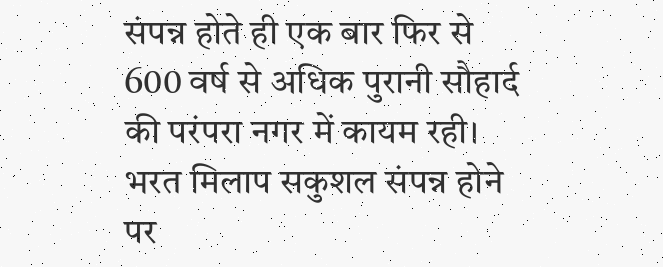संपन्न होते ही एक बार फिर से 600 वर्ष से अधिक पुरानी सौहार्द की परंपरा नगर में कायम रही। भरत मिलाप सकुशल संपन्न होने पर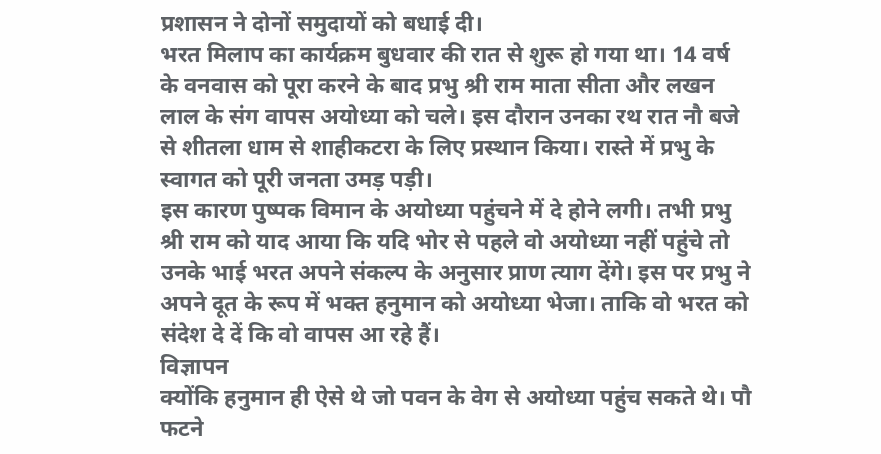प्रशासन ने दोनों समुदायों को बधाई दी।
भरत मिलाप का कार्यक्रम बुधवार की रात से शुरू हो गया था। 14 वर्ष के वनवास को पूरा करने के बाद प्रभु श्री राम माता सीता और लखन लाल के संग वापस अयोध्या को चले। इस दौरान उनका रथ रात नौ बजे से शीतला धाम से शाहीकटरा के लिए प्रस्थान किया। रास्ते में प्रभु के स्वागत को पूरी जनता उमड़ पड़ी।
इस कारण पुष्पक विमान के अयोध्या पहुंचने में दे होने लगी। तभी प्रभु श्री राम को याद आया कि यदि भोर से पहले वो अयोध्या नहीं पहुंचे तो उनके भाई भरत अपने संकल्प के अनुसार प्राण त्याग देंगे। इस पर प्रभु ने अपने दूत के रूप में भक्त हनुमान को अयोध्या भेजा। ताकि वो भरत को संदेश दे दें कि वो वापस आ रहे हैं।
विज्ञापन
क्योंकि हनुमान ही ऐसे थे जो पवन के वेग से अयोध्या पहुंच सकते थे। पौ फटने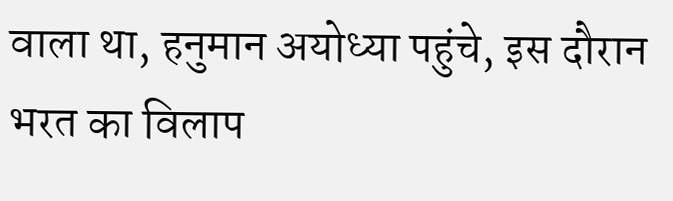वाला था, हनुमान अयोध्या पहुंचे, इस दौरान भरत का विलाप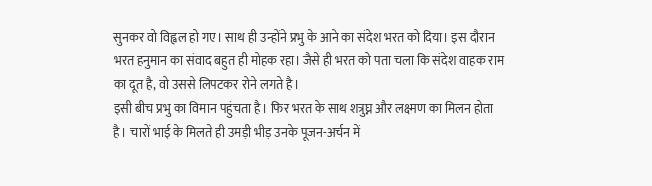सुनकर वो विह्वल हो गए। साथ ही उन्होंने प्रभु के आने का संदेश भरत को दिया। इस दौरान भरत हनुमान का संवाद बहुत ही मोहक रहा। जैसे ही भरत को पता चला कि संदेश वाहक राम का दूत है, वो उससे लिपटकर रोने लगते है।
इसी बीच प्रभु का विमान पहुंचता है। फिर भरत के साथ शत्रुघ्न और लक्ष्मण का मिलन होता है। चारों भाई के मिलते ही उमड़ी भीड़ उनके पूजन-अर्चन में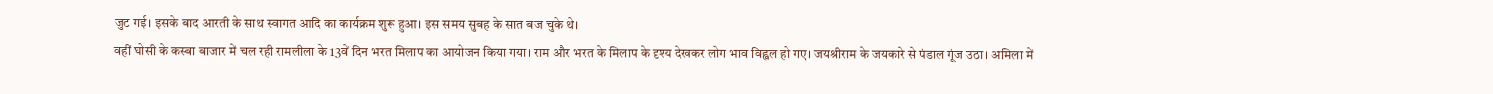जुट गई। इसके बाद आरती के साथ स्वागत आदि का कार्यक्रम शुरू हुआ। इस समय सुबह के सात बज चुके थे।
वहीं घोसी के कस्बा बाजार में चल रही रामलीला के 13वें दिन भरत मिलाप का आयोजन किया गया। राम और भरत के मिलाप के दृश्य देखकर लोग भाव विह्वल हो गए। जयश्रीराम के जयकारे से पंडाल गूंज उठा। अमिला में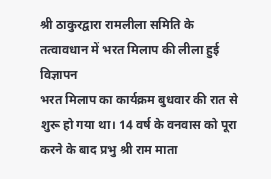श्री ठाकुरद्वारा रामलीला समिति के तत्वावधान में भरत मिलाप की लीला हुई
विज्ञापन
भरत मिलाप का कार्यक्रम बुधवार की रात से शुरू हो गया था। 14 वर्ष के वनवास को पूरा करने के बाद प्रभु श्री राम माता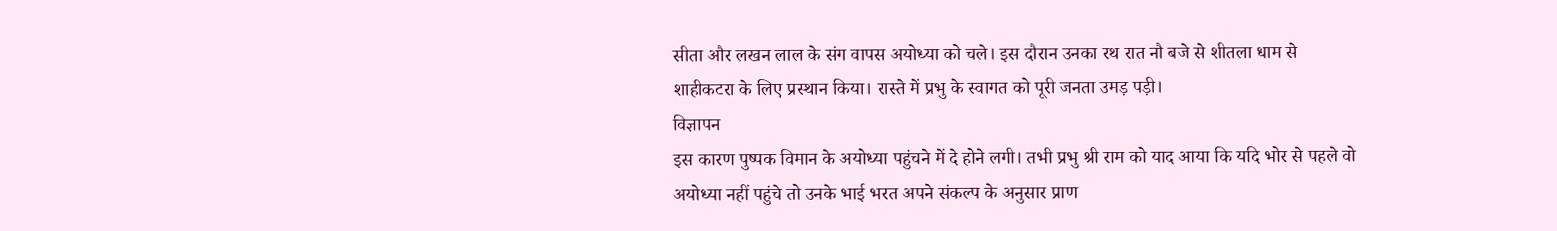सीता और लखन लाल के संग वापस अयोध्या को चले। इस दौरान उनका रथ रात नौ बजे से शीतला धाम से शाहीकटरा के लिए प्रस्थान किया। रास्ते में प्रभु के स्वागत को पूरी जनता उमड़ पड़ी।
विज्ञापन
इस कारण पुष्पक विमान के अयोध्या पहुंचने में दे होने लगी। तभी प्रभु श्री राम को याद आया कि यदि भोर से पहले वो अयोध्या नहीं पहुंचे तो उनके भाई भरत अपने संकल्प के अनुसार प्राण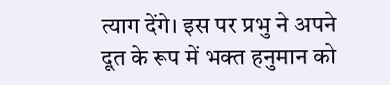त्याग देंगे। इस पर प्रभु ने अपने दूत के रूप में भक्त हनुमान को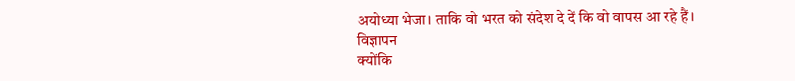अयोध्या भेजा। ताकि वो भरत को संदेश दे दें कि वो वापस आ रहे हैं।
विज्ञापन
क्योंकि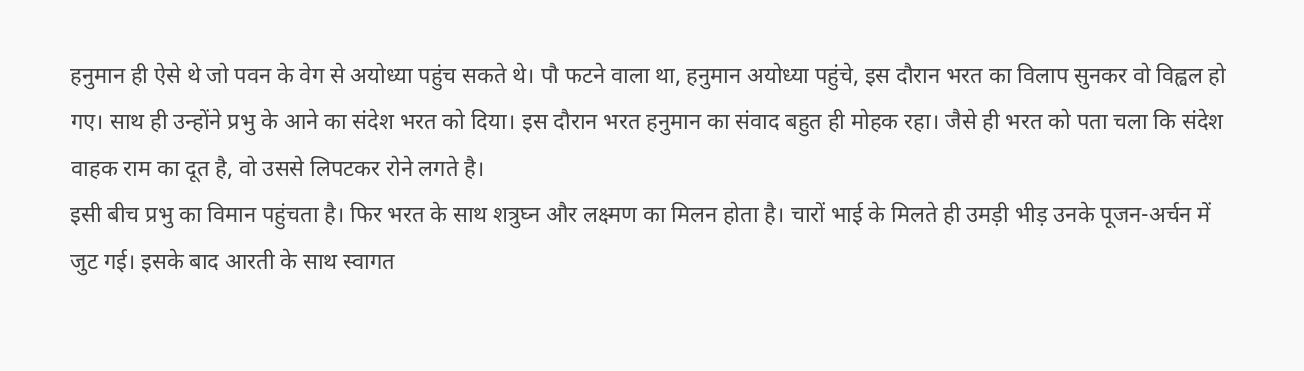हनुमान ही ऐसे थे जो पवन के वेग से अयोध्या पहुंच सकते थे। पौ फटने वाला था, हनुमान अयोध्या पहुंचे, इस दौरान भरत का विलाप सुनकर वो विह्वल हो गए। साथ ही उन्होंने प्रभु के आने का संदेश भरत को दिया। इस दौरान भरत हनुमान का संवाद बहुत ही मोहक रहा। जैसे ही भरत को पता चला कि संदेश वाहक राम का दूत है, वो उससे लिपटकर रोने लगते है।
इसी बीच प्रभु का विमान पहुंचता है। फिर भरत के साथ शत्रुघ्न और लक्ष्मण का मिलन होता है। चारों भाई के मिलते ही उमड़ी भीड़ उनके पूजन-अर्चन में जुट गई। इसके बाद आरती के साथ स्वागत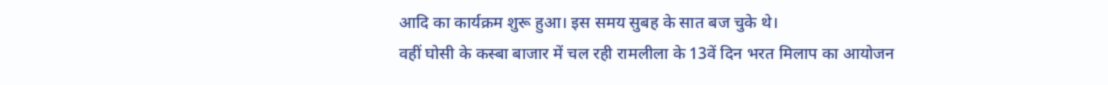आदि का कार्यक्रम शुरू हुआ। इस समय सुबह के सात बज चुके थे।
वहीं घोसी के कस्बा बाजार में चल रही रामलीला के 13वें दिन भरत मिलाप का आयोजन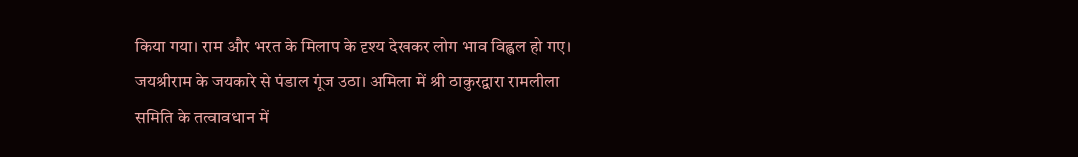किया गया। राम और भरत के मिलाप के दृश्य देखकर लोग भाव विह्वल हो गए। जयश्रीराम के जयकारे से पंडाल गूंज उठा। अमिला में श्री ठाकुरद्वारा रामलीला समिति के तत्वावधान में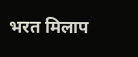भरत मिलाप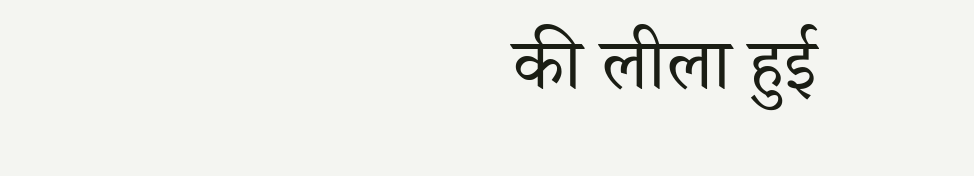की लीला हुई